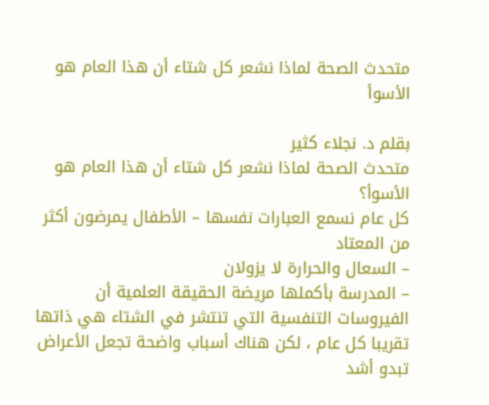متحدث الصحة لماذا نشعر كل شتاء أن هذا العام هو الأسوأ

بقلم د. نجلاء كثير
متحدث الصحة لماذا نشعر كل شتاء أن هذا العام هو الأسوأ؟
كل عام نسمع العبارات نفسها – الأطفال يمرضون أكثر من المعتاد
– السعال والحرارة لا يزولان
– المدرسة بأكملها مريضة الحقيقة العلمية أن الفيروسات التنفسية التي تنتشر في الشتاء هي ذاتها تقريبا كل عام ، لكن هناك أسباب واضحة تجعل الأعراض تبدو أشد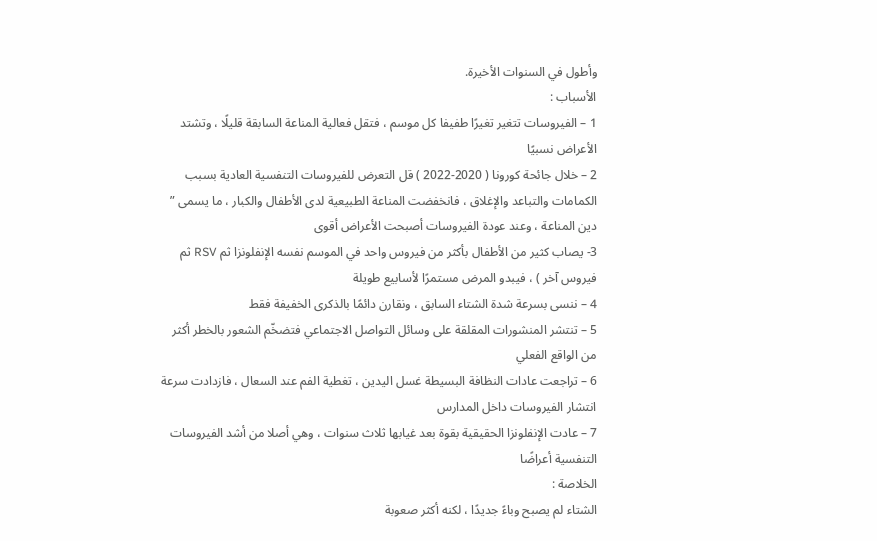وأطول في السنوات الأخيرة.
الأسباب :
1 – الفيروسات تتغير تغيرًا طفيفا كل موسم ، فتقل فعالية المناعة السابقة قليلًا ، وتشتد الأعراض نسبيًا
2 – خلال جائحة كورونا ( 2020-2022 ) قل التعرض للفيروسات التنفسية العادية بسبب الكمامات والتباعد والإغلاق ، فانخفضت المناعة الطبيعية لدى الأطفال والكبار ، ما يسمى ” دين المناعة ، وعند عودة الفيروسات أصبحت الأعراض أقوى
3- يصاب كثير من الأطفال بأكثر من فيروس واحد في الموسم نفسه الإنفلونزا ثم RSV ثم فيروس آخر ) ، فيبدو المرض مستمرًا لأسابيع طويلة
4 – ننسى بسرعة شدة الشتاء السابق ، ونقارن دائمًا بالذكرى الخفيفة فقط
5 – تنتشر المنشورات المقلقة على وسائل التواصل الاجتماعي فتضخّم الشعور بالخطر أكثر من الواقع الفعلي
6 – تراجعت عادات النظافة البسيطة غسل اليدين ، تغطية الفم عند السعال ، فازدادت سرعة انتشار الفيروسات داخل المدارس
7 – عادت الإنفلونزا الحقيقية بقوة بعد غيابها ثلاث سنوات ، وهي أصلا من أشد الفيروسات التنفسية أعراضًا
الخلاصة :
الشتاء لم يصبح وباءً جديدًا ، لكنه أكثر صعوبة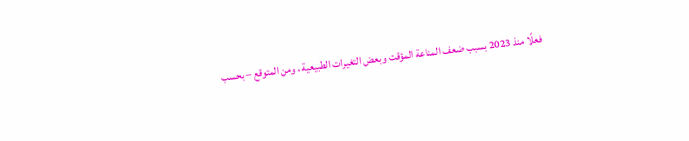فعلًا منذ 2023 بسبب ضعف المناعة المؤقت وبعض التغيرات الطبيعية ، ومن المتوقع – بحسب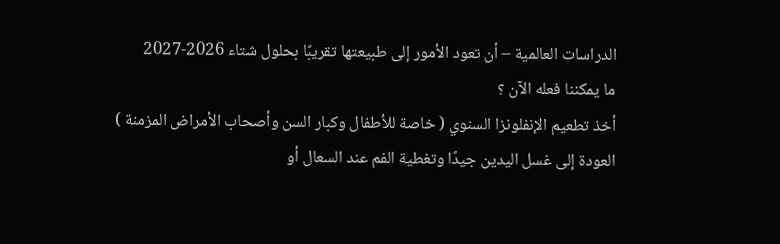الدراسات العالمية – أن تعود الأمور إلى طبيعتها تقريبًا بحلول شتاء 2026-2027
ما يمكننا فعله الآن ؟
أخذ تطعيم الإنفلونزا السنوي ( خاصة للأطفال وكبار السن وأصحاب الأمراض المزمنة ) العودة إلى غسل اليدين جيدًا وتغطية الفم عند السعال أو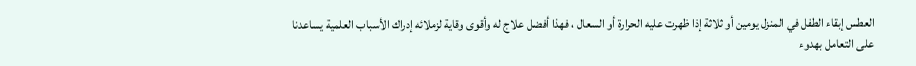العطس إبقاء الطفل في المنزل يومين أو ثلاثة إذا ظهرت عليه الحرارة أو السعال ، فهذا أفضل علاج له وأقوى وقاية لزملائه إدراك الأسباب العلمية يساعدنا على التعامل بهدوء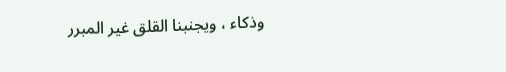وذكاء ، ويجنبنا القلق غير المبرر